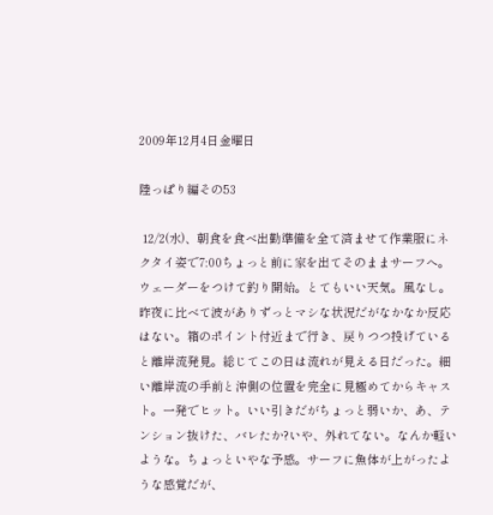2009年12月4日金曜日

陸っぱり編その53

 12/2(水)、朝食を食べ出勤準備を全て済ませて作業服にネクタイ姿で7:00ちょっと前に家を出てそのままサーフへ。ウェーダーをつけて釣り開始。とてもいい天気。風なし。昨夜に比べて波がありずっとマシな状況だがなかなか反応はない。箱のポイント付近まで行き、戻りつつ投げていると離岸流発見。総じてこの日は流れが見える日だった。細い離岸流の手前と沖側の位置を完全に見極めてからキャスト。一発でヒット。いい引きだがちょっと弱いか、あ、テンション抜けた、バレたか?いや、外れてない。なんか軽いような。ちょっといやな予感。サーフに魚体が上がったような感覚だが、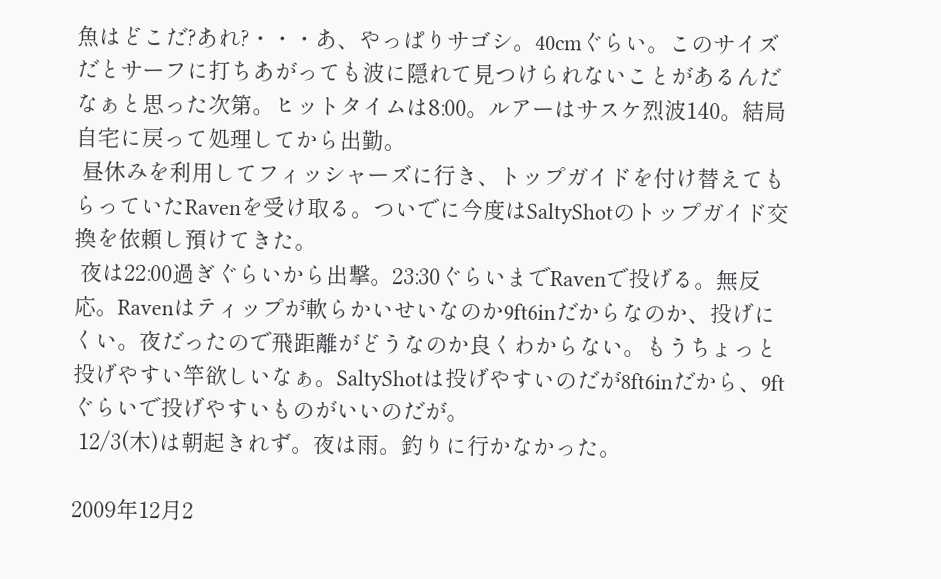魚はどこだ?あれ?・・・あ、やっぱりサゴシ。40cmぐらい。このサイズだとサーフに打ちあがっても波に隠れて見つけられないことがあるんだなぁと思った次第。ヒットタイムは8:00。ルアーはサスケ烈波140。結局自宅に戻って処理してから出勤。
 昼休みを利用してフィッシャーズに行き、トップガイドを付け替えてもらっていたRavenを受け取る。ついでに今度はSaltyShotのトップガイド交換を依頼し預けてきた。
 夜は22:00過ぎぐらいから出撃。23:30ぐらいまでRavenで投げる。無反応。Ravenはティップが軟らかいせいなのか9ft6inだからなのか、投げにくい。夜だったので飛距離がどうなのか良くわからない。もうちょっと投げやすい竿欲しいなぁ。SaltyShotは投げやすいのだが8ft6inだから、9ftぐらいで投げやすいものがいいのだが。
 12/3(木)は朝起きれず。夜は雨。釣りに行かなかった。

2009年12月2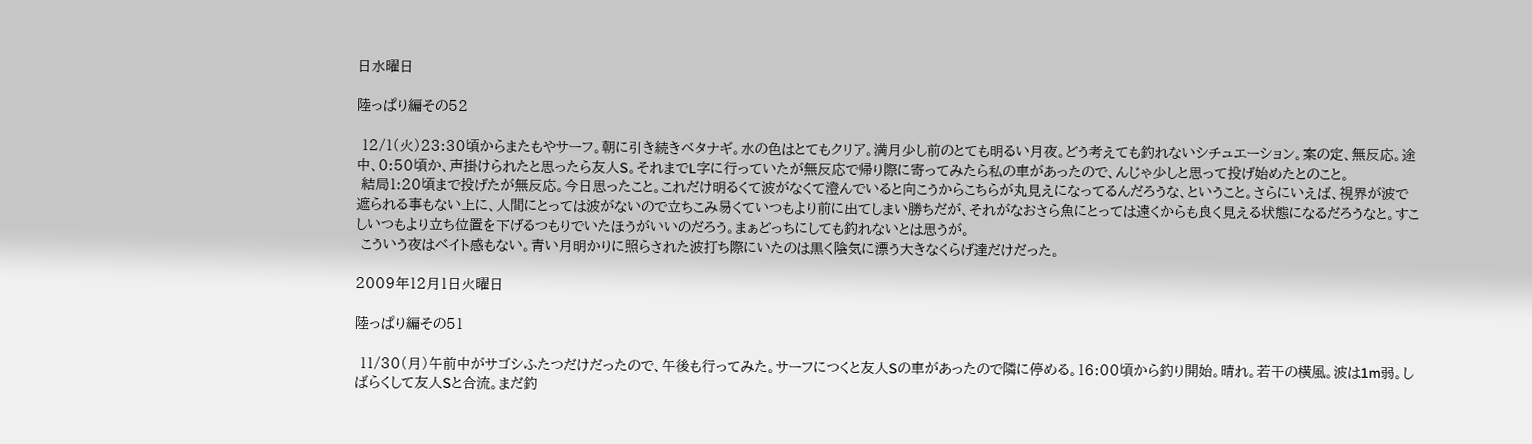日水曜日

陸っぱり編その52

 12/1(火)23:30頃からまたもやサーフ。朝に引き続きベタナギ。水の色はとてもクリア。満月少し前のとても明るい月夜。どう考えても釣れないシチュエーション。案の定、無反応。途中、0:50頃か、声掛けられたと思ったら友人S。それまでL字に行っていたが無反応で帰り際に寄ってみたら私の車があったので、んじゃ少しと思って投げ始めたとのこと。
 結局1:20頃まで投げたが無反応。今日思ったこと。これだけ明るくて波がなくて澄んでいると向こうからこちらが丸見えになってるんだろうな、ということ。さらにいえば、視界が波で遮られる事もない上に、人間にとっては波がないので立ちこみ易くていつもより前に出てしまい勝ちだが、それがなおさら魚にとっては遠くからも良く見える状態になるだろうなと。すこしいつもより立ち位置を下げるつもりでいたほうがいいのだろう。まぁどっちにしても釣れないとは思うが。
 こういう夜はベイト感もない。青い月明かりに照らされた波打ち際にいたのは黒く陰気に漂う大きなくらげ達だけだった。

2009年12月1日火曜日

陸っぱり編その51

 11/30(月)午前中がサゴシふたつだけだったので、午後も行ってみた。サーフにつくと友人Sの車があったので隣に停める。16:00頃から釣り開始。晴れ。若干の横風。波は1m弱。しばらくして友人Sと合流。まだ釣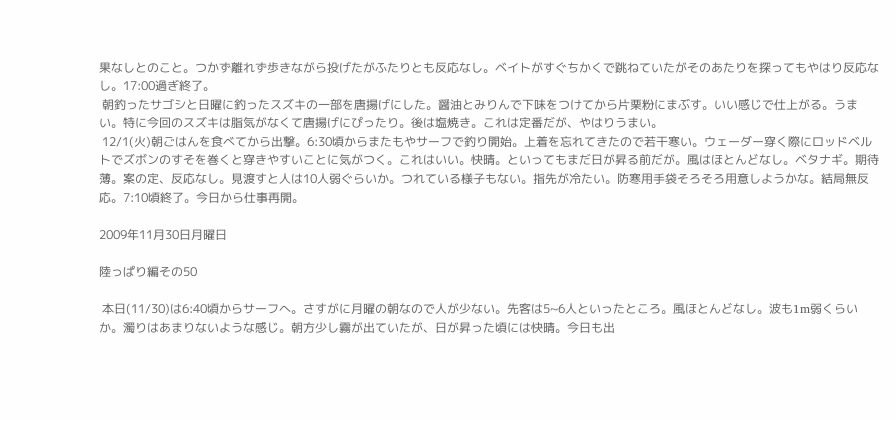果なしとのこと。つかず離れず歩きながら投げたがふたりとも反応なし。ベイトがすぐちかくで跳ねていたがそのあたりを探ってもやはり反応なし。17:00過ぎ終了。
 朝釣ったサゴシと日曜に釣ったスズキの一部を唐揚げにした。醤油とみりんで下味をつけてから片栗粉にまぶす。いい感じで仕上がる。うまい。特に今回のスズキは脂気がなくて唐揚げにぴったり。後は塩焼き。これは定番だが、やはりうまい。
 12/1(火)朝ごはんを食べてから出撃。6:30頃からまたもやサーフで釣り開始。上着を忘れてきたので若干寒い。ウェーダー穿く際にロッドベルトでズボンのすそを巻くと穿きやすいことに気がつく。これはいい。快晴。といってもまだ日が昇る前だが。風はほとんどなし。ベタナギ。期待薄。案の定、反応なし。見渡すと人は10人弱ぐらいか。つれている様子もない。指先が冷たい。防寒用手袋そろそろ用意しようかな。結局無反応。7:10頃終了。今日から仕事再開。

2009年11月30日月曜日

陸っぱり編その50

 本日(11/30)は6:40頃からサーフへ。さすがに月曜の朝なので人が少ない。先客は5~6人といったところ。風ほとんどなし。波も1m弱くらいか。濁りはあまりないような感じ。朝方少し霧が出ていたが、日が昇った頃には快晴。今日も出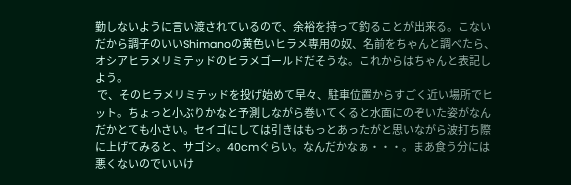勤しないように言い渡されているので、余裕を持って釣ることが出来る。こないだから調子のいいShimanoの黄色いヒラメ専用の奴、名前をちゃんと調べたら、オシアヒラメリミテッドのヒラメゴールドだそうな。これからはちゃんと表記しよう。
 で、そのヒラメリミテッドを投げ始めて早々、駐車位置からすごく近い場所でヒット。ちょっと小ぶりかなと予測しながら巻いてくると水面にのぞいた姿がなんだかとても小さい。セイゴにしては引きはもっとあったがと思いながら波打ち際に上げてみると、サゴシ。40cmぐらい。なんだかなぁ・・・。まあ食う分には悪くないのでいいけ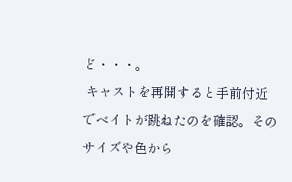ど・・・。
 キャストを再開すると手前付近でベイトが跳ねたのを確認。そのサイズや色から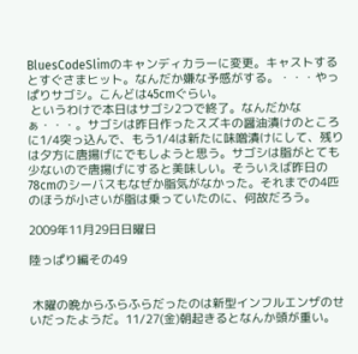BluesCodeSlimのキャンディカラーに変更。キャストするとすぐさまヒット。なんだか嫌な予感がする。・・・やっぱりサゴシ。こんどは45cmぐらい。
 というわけで本日はサゴシ2つで終了。なんだかなぁ・・・。サゴシは昨日作ったスズキの醤油漬けのところに1/4突っ込んで、もう1/4は新たに味噌漬けにして、残りは夕方に唐揚げにでもしようと思う。サゴシは脂がとても少ないので唐揚げにすると美味しい。そういえば昨日の78cmのシーバスもなぜか脂気がなかった。それまでの4匹のほうが小さいが脂は乗っていたのに、何故だろう。

2009年11月29日日曜日

陸っぱり編その49


 木曜の晩からふらふらだったのは新型インフルエンザのせいだったようだ。11/27(金)朝起きるとなんか頭が重い。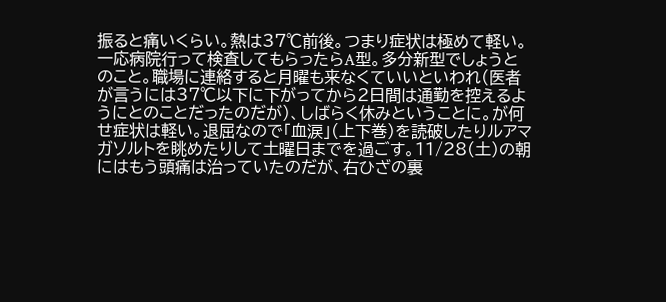振ると痛いくらい。熱は37℃前後。つまり症状は極めて軽い。一応病院行って検査してもらったらA型。多分新型でしょうとのこと。職場に連絡すると月曜も来なくていいといわれ(医者が言うには37℃以下に下がってから2日間は通勤を控えるようにとのことだったのだが)、しばらく休みということに。が何せ症状は軽い。退屈なので「血涙」(上下巻)を読破したりルアマガソルトを眺めたりして土曜日までを過ごす。11/28(土)の朝にはもう頭痛は治っていたのだが、右ひざの裏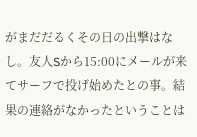がまだだるくその日の出撃はなし。友人Sから15:00にメールが来てサーフで投げ始めたとの事。結果の連絡がなかったということは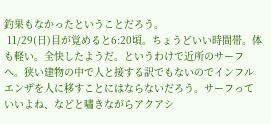釣果もなかったということだろう。
 11/29(日)目が覚めると6:20頃。ちょうどいい時間帯。体も軽い。全快したようだ。というわけで近所のサーフへ。狭い建物の中で人と接する訳でもないのでインフルエンザを人に移すことにはならないだろう。サーフっていいよね、などと嘯きながらアクアシ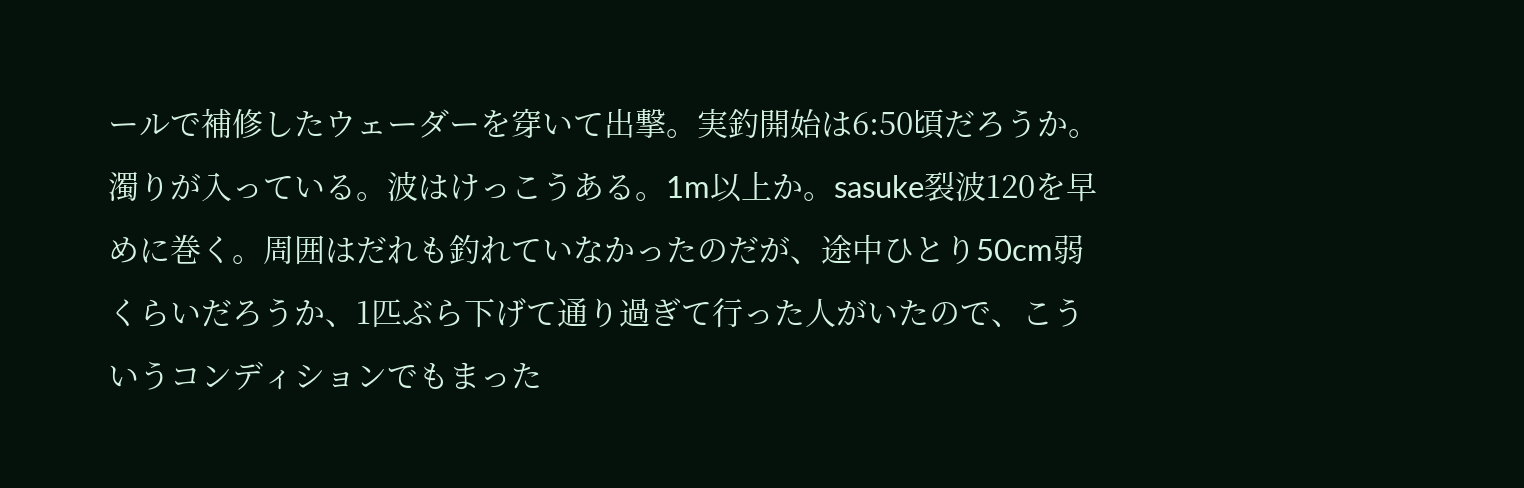ールで補修したウェーダーを穿いて出撃。実釣開始は6:50頃だろうか。濁りが入っている。波はけっこうある。1m以上か。sasuke裂波120を早めに巻く。周囲はだれも釣れていなかったのだが、途中ひとり50cm弱くらいだろうか、1匹ぶら下げて通り過ぎて行った人がいたので、こういうコンディションでもまった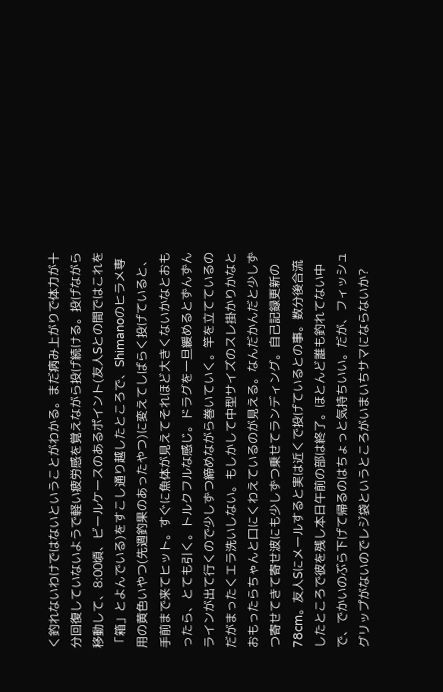く釣れないわけではないということがわかる。まだ病み上がりで体力が十分回復していないようで軽い疲労感を覚えながら投げ続ける。投げながら移動して、8:00頃、ビールケースのあるポイント(友人Sとの間ではこれを「箱」とよんでいる)をすこし通り越したところで、Shimanoのヒラメ専用の黄色いやつ(先週釣果のあったやつ)に変えてしばらく投げていると、手前まで来てヒット。すぐに魚体が見えてそれほど大きくないかなとおもったら、とても引く。トルクフルな感じ。ドラグを一旦緩めるとずんずんラインが出て行くので少しずつ締めながら巻いていく。竿を立てているのだがまったくエラ洗いしない。もしかして中型サイズのスレ掛かりかなとおもったらちゃんと口にくわえているのが見える。なんだかんだと少しずつ寄せてきて寄せ波にも少しずつ乗せてランディング。自己記録更新の78cm。友人Sにメールすると実は近くで投げているとの事。数分後合流したところで彼を残し本日午前の部は終了。ほとんど誰も釣れてない中で、でかいのぶら下げて帰るのはちょっと気持ちいい。だが、フィッシュグリップがないのでレジ袋というところがいまいちサマにならないか?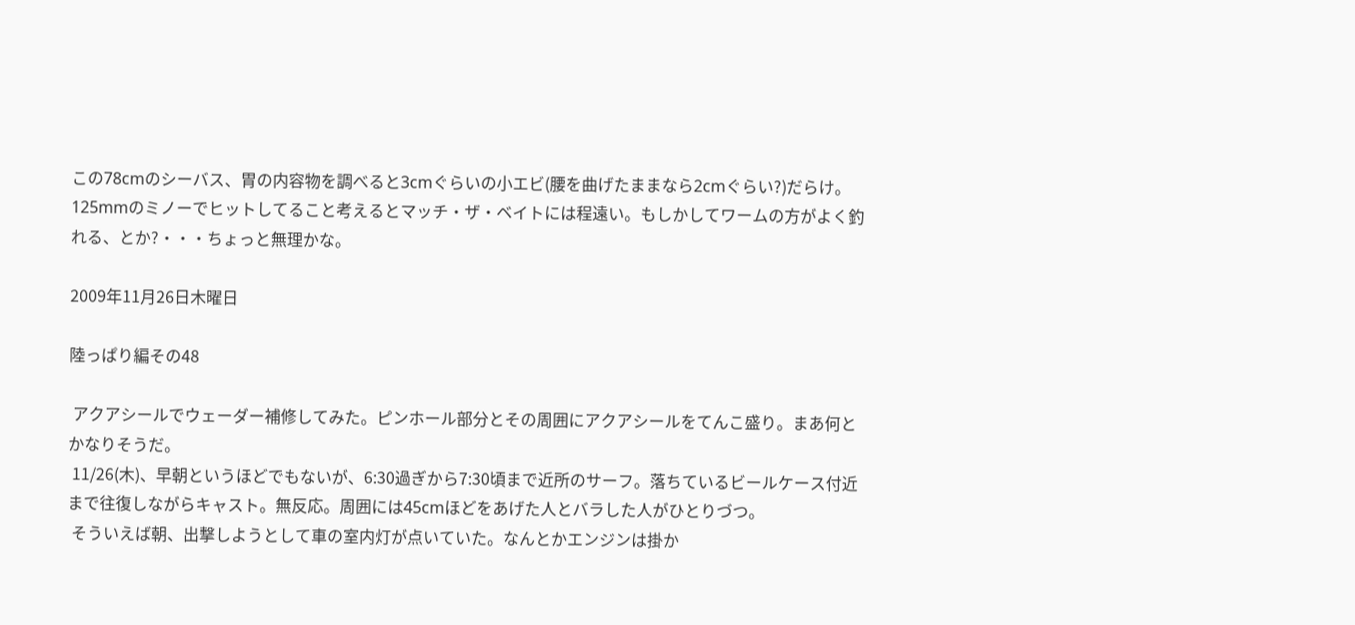この78cmのシーバス、胃の内容物を調べると3cmぐらいの小エビ(腰を曲げたままなら2cmぐらい?)だらけ。125mmのミノーでヒットしてること考えるとマッチ・ザ・ベイトには程遠い。もしかしてワームの方がよく釣れる、とか?・・・ちょっと無理かな。

2009年11月26日木曜日

陸っぱり編その48

 アクアシールでウェーダー補修してみた。ピンホール部分とその周囲にアクアシールをてんこ盛り。まあ何とかなりそうだ。
 11/26(木)、早朝というほどでもないが、6:30過ぎから7:30頃まで近所のサーフ。落ちているビールケース付近まで往復しながらキャスト。無反応。周囲には45cmほどをあげた人とバラした人がひとりづつ。
 そういえば朝、出撃しようとして車の室内灯が点いていた。なんとかエンジンは掛か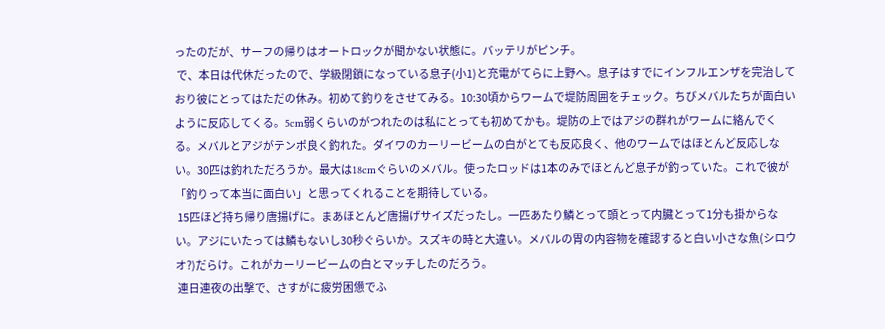ったのだが、サーフの帰りはオートロックが聞かない状態に。バッテリがピンチ。
 で、本日は代休だったので、学級閉鎖になっている息子(小1)と充電がてらに上野へ。息子はすでにインフルエンザを完治しており彼にとってはただの休み。初めて釣りをさせてみる。10:30頃からワームで堤防周囲をチェック。ちびメバルたちが面白いように反応してくる。5cm弱くらいのがつれたのは私にとっても初めてかも。堤防の上ではアジの群れがワームに絡んでくる。メバルとアジがテンポ良く釣れた。ダイワのカーリービームの白がとても反応良く、他のワームではほとんど反応しない。30匹は釣れただろうか。最大は18cmぐらいのメバル。使ったロッドは1本のみでほとんど息子が釣っていた。これで彼が「釣りって本当に面白い」と思ってくれることを期待している。
 15匹ほど持ち帰り唐揚げに。まあほとんど唐揚げサイズだったし。一匹あたり鱗とって頭とって内臓とって1分も掛からない。アジにいたっては鱗もないし30秒ぐらいか。スズキの時と大違い。メバルの胃の内容物を確認すると白い小さな魚(シロウオ?)だらけ。これがカーリービームの白とマッチしたのだろう。
 連日連夜の出撃で、さすがに疲労困憊でふ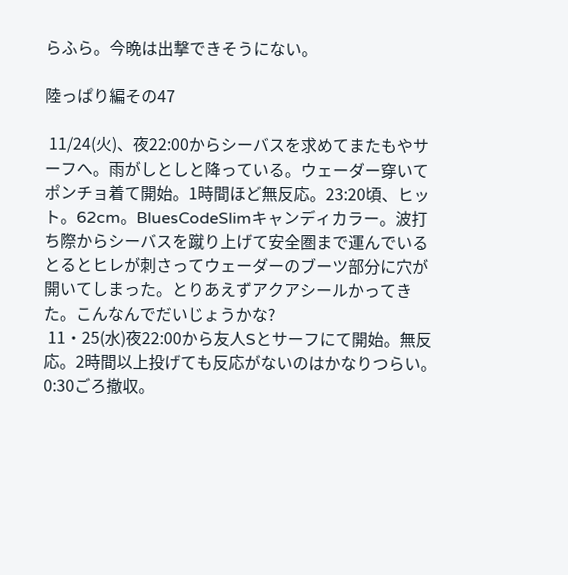らふら。今晩は出撃できそうにない。

陸っぱり編その47

 11/24(火)、夜22:00からシーバスを求めてまたもやサーフへ。雨がしとしと降っている。ウェーダー穿いてポンチョ着て開始。1時間ほど無反応。23:20頃、ヒット。62cm。BluesCodeSlimキャンディカラー。波打ち際からシーバスを蹴り上げて安全圏まで運んでいるとるとヒレが刺さってウェーダーのブーツ部分に穴が開いてしまった。とりあえずアクアシールかってきた。こんなんでだいじょうかな?
 11・25(水)夜22:00から友人Sとサーフにて開始。無反応。2時間以上投げても反応がないのはかなりつらい。0:30ごろ撤収。